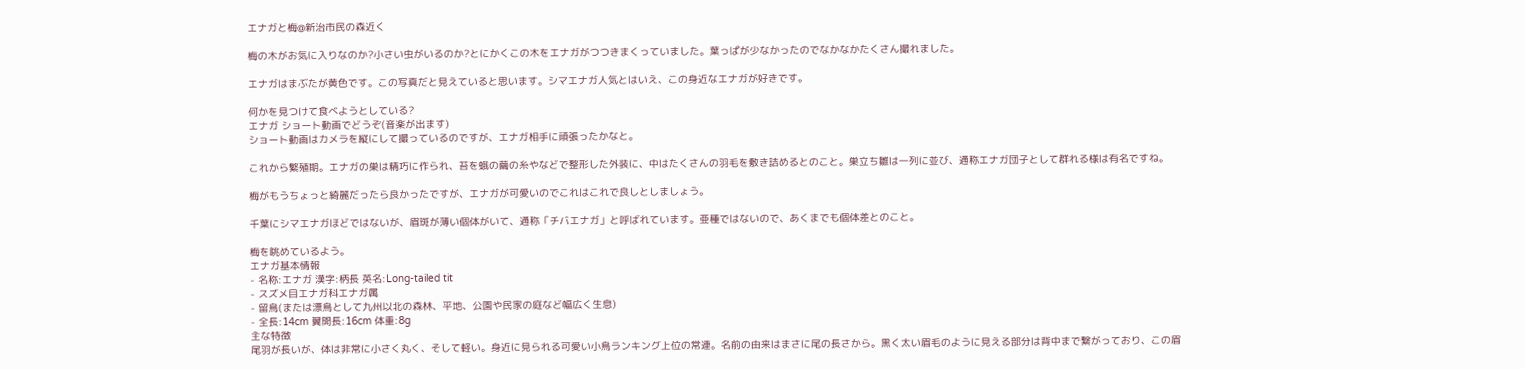エナガと梅@新治市民の森近く

梅の木がお気に入りなのか?小さい虫がいるのか?とにかくこの木をエナガがつつきまくっていました。葉っぱが少なかったのでなかなかたくさん撮れました。

エナガはまぶたが黄色です。この写真だと見えていると思います。シマエナガ人気とはいえ、この身近なエナガが好きです。

何かを見つけて食べようとしている?
エナガ ショート動画でどうぞ(音楽が出ます)
ショート動画はカメラを縦にして撮っているのですが、エナガ相手に頑張ったかなと。

これから繁殖期。エナガの巣は精巧に作られ、苔を蛾の繭の糸やなどで整形した外装に、中はたくさんの羽毛を敷き詰めるとのこと。巣立ち雛は一列に並び、通称エナガ団子として群れる様は有名ですね。

梅がもうちょっと綺麗だったら良かったですが、エナガが可愛いのでこれはこれで良しとしましょう。

千葉にシマエナガほどではないが、眉斑が薄い個体がいて、通称「チバエナガ」と呼ばれています。亜種ではないので、あくまでも個体差とのこと。

梅を眺めているよう。
エナガ基本情報
- 名称:エナガ 漢字:柄長 英名:Long-tailed tit
- スズメ目エナガ科エナガ属
- 留鳥(または漂鳥として九州以北の森林、平地、公園や民家の庭など幅広く生息)
- 全長:14cm 翼開長:16cm 体重:8g
主な特徴
尾羽が長いが、体は非常に小さく丸く、そして軽い。身近に見られる可愛い小鳥ランキング上位の常連。名前の由来はまさに尾の長さから。黒く太い眉毛のように見える部分は背中まで繋がっており、この眉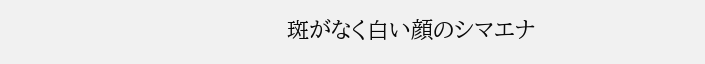斑がなく白い顔のシマエナ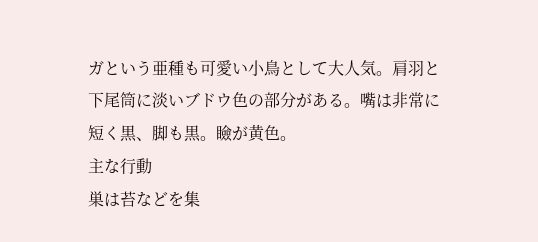ガという亜種も可愛い小鳥として大人気。肩羽と下尾筒に淡いブドウ色の部分がある。嘴は非常に短く黒、脚も黒。瞼が黄色。
主な行動
巣は苔などを集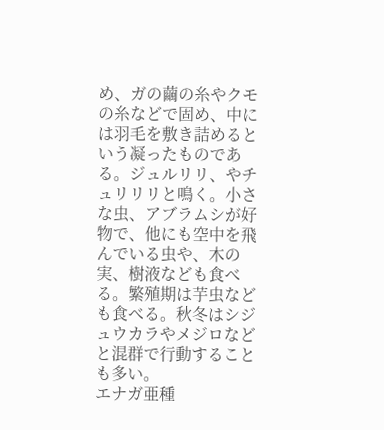め、ガの繭の糸やクモの糸などで固め、中には羽毛を敷き詰めるという凝ったものである。ジュルリリ、やチュリリリと鳴く。小さな虫、アブラムシが好物で、他にも空中を飛んでいる虫や、木の実、樹液なども食べる。繁殖期は芋虫なども食べる。秋冬はシジュウカラやメジロなどと混群で行動することも多い。
エナガ亜種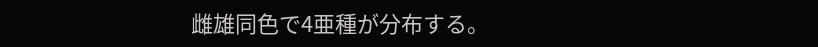雌雄同色で4亜種が分布する。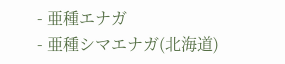- 亜種エナガ
- 亜種シマエナガ(北海道)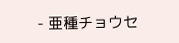- 亜種チョウセ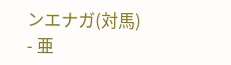ンエナガ(対馬)
- 亜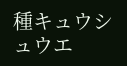種キュウシュウエ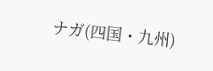ナガ(四国・九州)